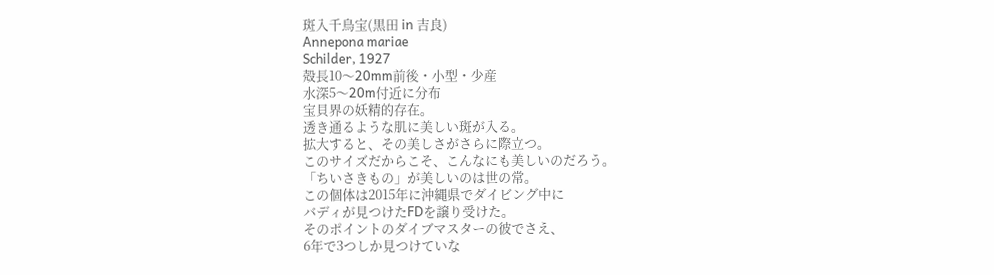斑入千鳥宝(黒田 in 吉良)
Annepona mariae
Schilder, 1927
殻長10〜20mm前後・小型・少産
水深5〜20m付近に分布
宝貝界の妖精的存在。
透き通るような肌に美しい斑が入る。
拡大すると、その美しさがさらに際立つ。
このサイズだからこそ、こんなにも美しいのだろう。
「ちいさきもの」が美しいのは世の常。
この個体は2015年に沖縄県でダイビング中に
バディが見つけたFDを譲り受けた。
そのポイントのダイブマスターの彼でさえ、
6年で3つしか見つけていな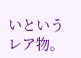いというレア物。